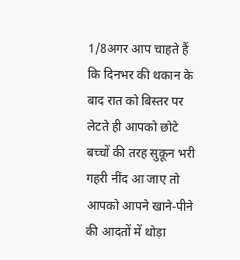1/8अगर आप चाहते हैं कि दिनभर की थकान के बाद रात को बिस्तर पर लेटते ही आपको छोटे बच्चों की तरह सुकून भरी गहरी नींद आ जाए तो आपको आपने खाने-पीने की आदतों में थोड़ा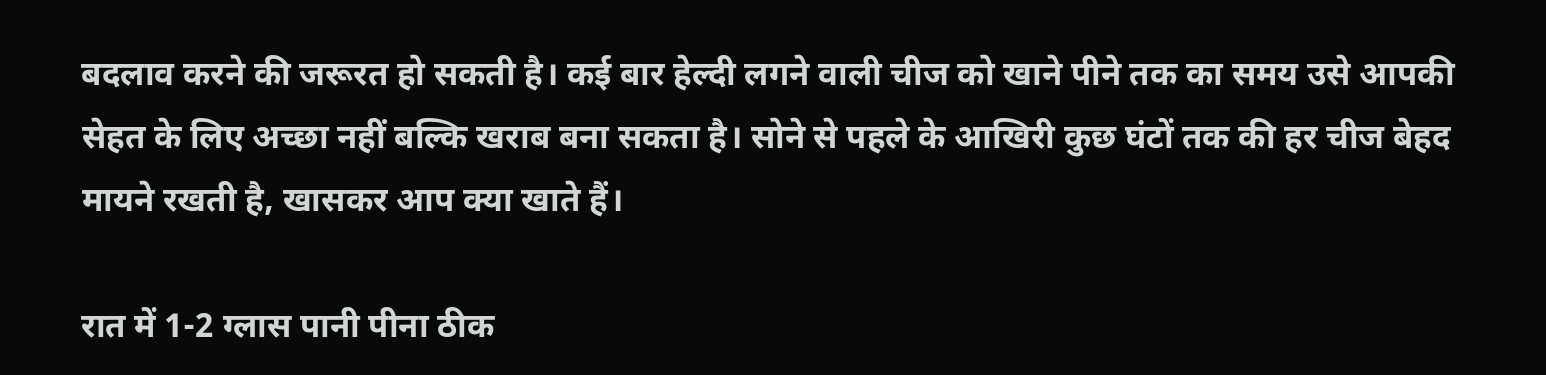बदलाव करने की जरूरत हो सकती है। कई बार हेल्दी लगने वाली चीज को खाने पीने तक का समय उसे आपकी सेहत के लिए अच्छा नहीं बल्कि खराब बना सकता है। सोने से पहले के आखिरी कुछ घंटों तक की हर चीज बेहद मायने रखती है, खासकर आप क्या खाते हैं।

रात में 1-2 ग्लास पानी पीना ठीक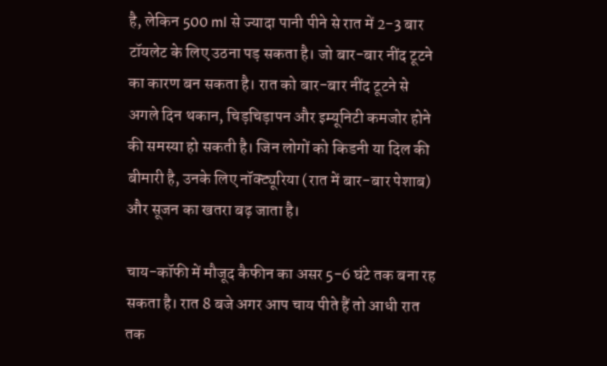है, लेकिन 500 ml से ज्यादा पानी पीने से रात में 2-3 बार टॉयलेट के लिए उठना पड़ सकता है। जो बार-बार नींद टूटने का कारण बन सकता है। रात को बार-बार नींद टूटने से अगले दिन थकान, चिड़चिड़ापन और इम्यूनिटी कमजोर होने की समस्या हो सकती है। जिन लोगों को किडनी या दिल की बीमारी है, उनके लिए नॉक्ट्यूरिया (रात में बार-बार पेशाब) और सूजन का खतरा बढ़ जाता है।

चाय-कॉफी में मौजूद कैफीन का असर 5-6 घंटे तक बना रह सकता है। रात 8 बजे अगर आप चाय पीते हैं तो आधी रात तक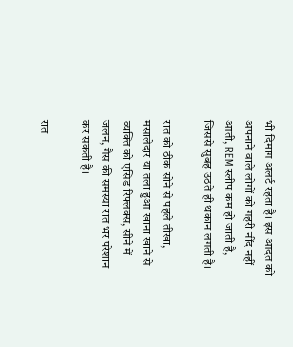भी दिमाग अलर्ट रहता है। इस आदत को अपनाने वाले लोगों को गहरी नींद नहीं आती, REM स्लीप कम हो जाती है, जिससे सुबह उठते ही थकान लगती है।

रात को ठीक सोने से पहले तीखा, मसालेदार या तला हुआ खाना खाने से व्यक्ति को एसिड रिफ्लक्स, सीने में जलन, गैस की समस्या रात भर परेशान कर सकती है।

रात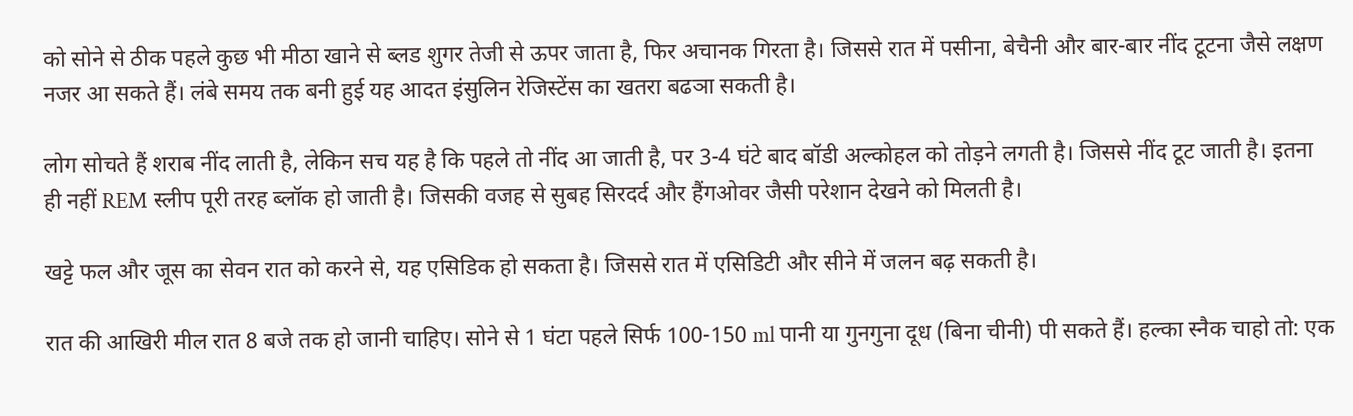को सोने से ठीक पहले कुछ भी मीठा खाने से ब्लड शुगर तेजी से ऊपर जाता है, फिर अचानक गिरता है। जिससे रात में पसीना, बेचैनी और बार-बार नींद टूटना जैसे लक्षण नजर आ सकते हैं। लंबे समय तक बनी हुई यह आदत इंसुलिन रेजिस्टेंस का खतरा बढञा सकती है।

लोग सोचते हैं शराब नींद लाती है, लेकिन सच यह है कि पहले तो नींद आ जाती है, पर 3-4 घंटे बाद बॉडी अल्कोहल को तोड़ने लगती है। जिससे नींद टूट जाती है। इतना ही नहीं REM स्लीप पूरी तरह ब्लॉक हो जाती है। जिसकी वजह से सुबह सिरदर्द और हैंगओवर जैसी परेशान देखने को मिलती है।

खट्टे फल और जूस का सेवन रात को करने से, यह एसिडिक हो सकता है। जिससे रात में एसिडिटी और सीने में जलन बढ़ सकती है।

रात की आखिरी मील रात 8 बजे तक हो जानी चाहिए। सोने से 1 घंटा पहले सिर्फ 100-150 ml पानी या गुनगुना दूध (बिना चीनी) पी सकते हैं। हल्का स्नैक चाहो तो: एक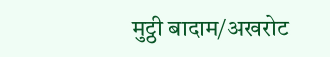मुट्ठी बादाम/अखरोट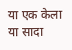या एक केला या सादा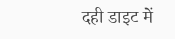दही डाइट में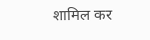शामिल कर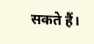सकते हैं।